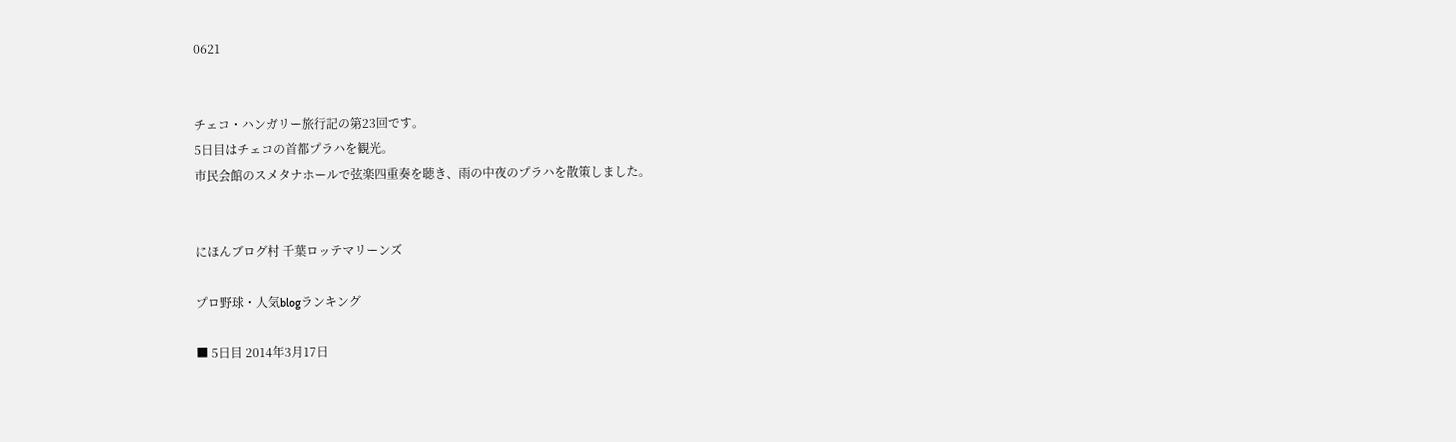0621


チェコ・ハンガリー旅行記の第23回です。
5日目はチェコの首都プラハを観光。
市民会館のスメタナホールで弦楽四重奏を聴き、雨の中夜のプラハを散策しました。


にほんブログ村 千葉ロッテマリーンズ

プロ野球・人気blogランキング

■ 5日目 2014年3月17日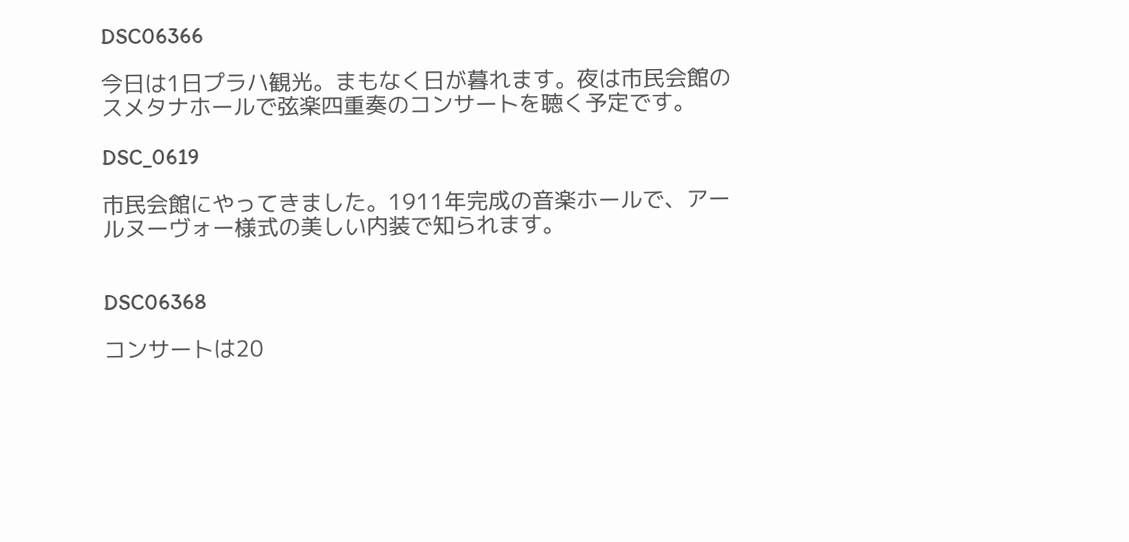DSC06366

今日は1日プラハ観光。まもなく日が暮れます。夜は市民会館のスメタナホールで弦楽四重奏のコンサートを聴く予定です。

DSC_0619

市民会館にやってきました。1911年完成の音楽ホールで、アールヌーヴォー様式の美しい内装で知られます。


DSC06368

コンサートは20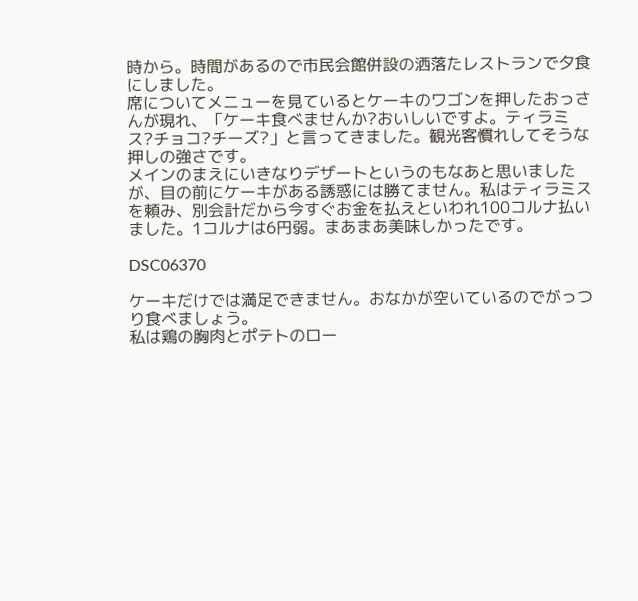時から。時間があるので市民会館併設の洒落たレストランで夕食にしました。
席についてメニューを見ているとケーキのワゴンを押したおっさんが現れ、「ケーキ食べませんか?おいしいですよ。ティラミス?チョコ?チーズ?」と言ってきました。観光客慣れしてそうな押しの強さです。
メインのまえにいきなりデザートというのもなあと思いましたが、目の前にケーキがある誘惑には勝てません。私はティラミスを頼み、別会計だから今すぐお金を払えといわれ100コルナ払いました。1コルナは6円弱。まあまあ美味しかったです。

DSC06370

ケーキだけでは満足できません。おなかが空いているのでがっつり食べましょう。
私は鶏の胸肉とポテトのロー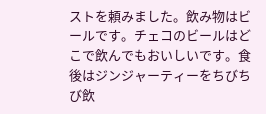ストを頼みました。飲み物はビールです。チェコのビールはどこで飲んでもおいしいです。食後はジンジャーティーをちびちび飲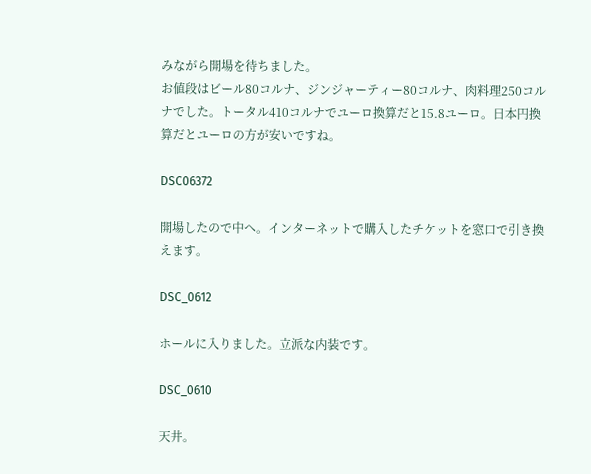みながら開場を待ちました。
お値段はビール80コルナ、ジンジャーティー80コルナ、肉料理250コルナでした。トータル410コルナでユーロ換算だと15.8ユーロ。日本円換算だとユーロの方が安いですね。

DSC06372

開場したので中へ。インターネットで購入したチケットを窓口で引き換えます。

DSC_0612

ホールに入りました。立派な内装です。

DSC_0610

天井。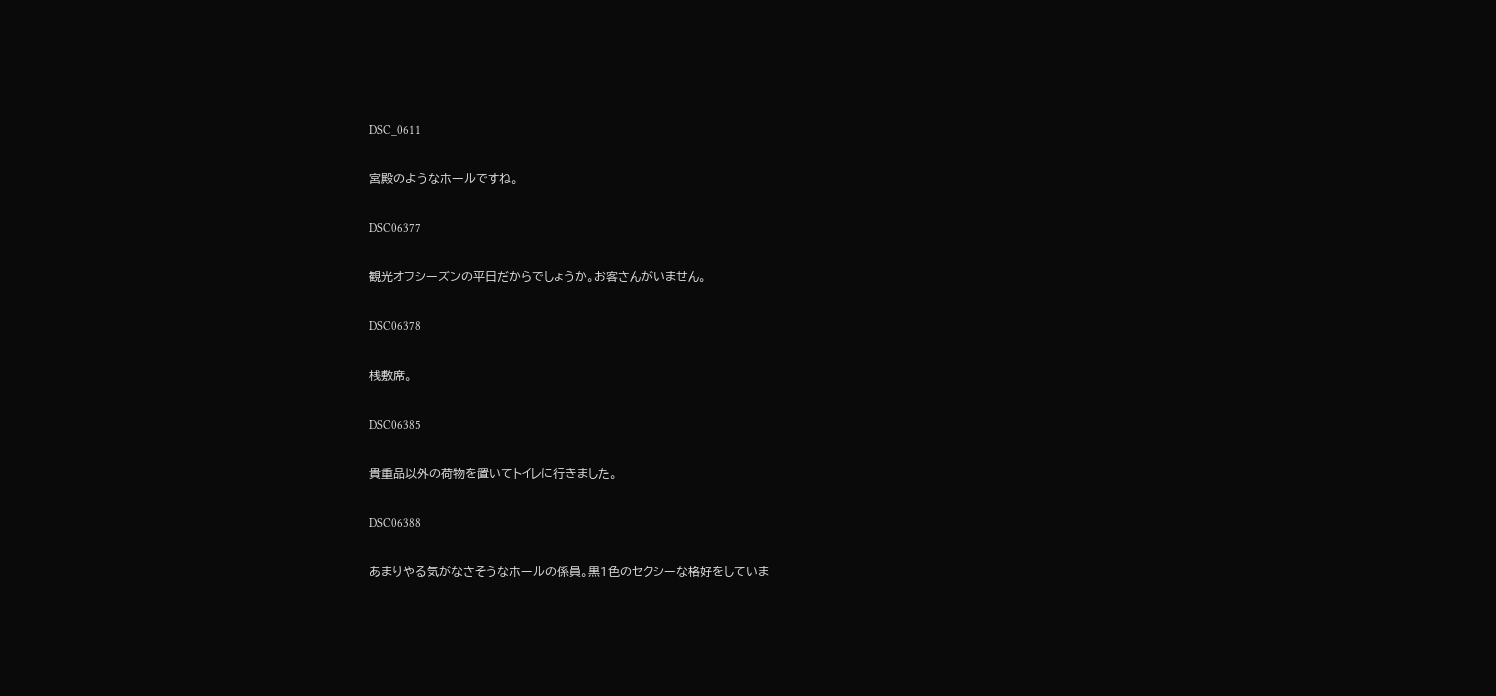DSC_0611

宮殿のようなホールですね。

DSC06377

観光オフシーズンの平日だからでしょうか。お客さんがいません。

DSC06378

桟敷席。

DSC06385

貴重品以外の荷物を置いてトイレに行きました。

DSC06388

あまりやる気がなさそうなホールの係員。黒1色のセクシーな格好をしていま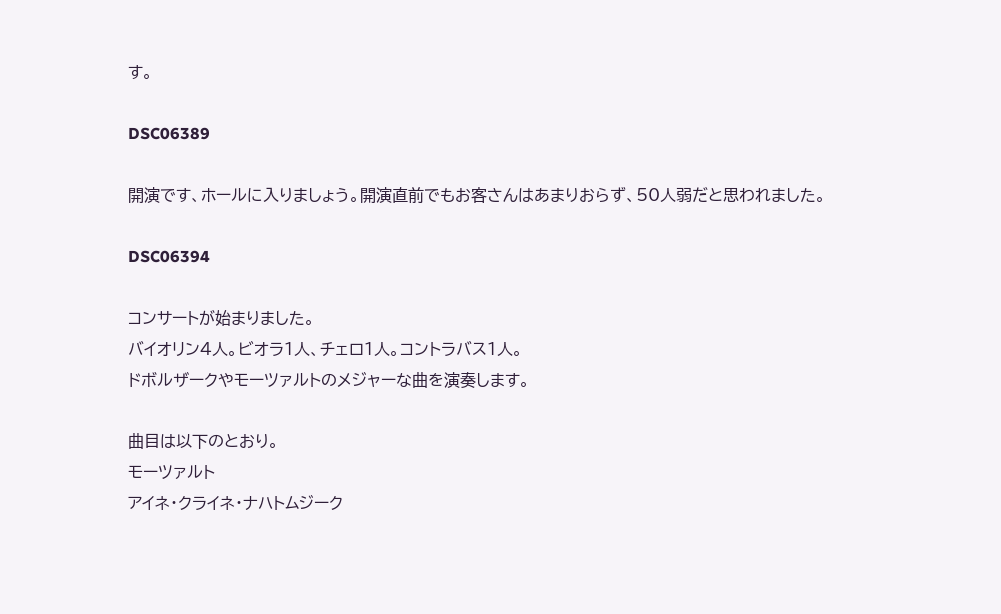す。

DSC06389

開演です、ホールに入りましょう。開演直前でもお客さんはあまりおらず、50人弱だと思われました。

DSC06394

コンサートが始まりました。
バイオリン4人。ビオラ1人、チェロ1人。コントラバス1人。
ドボルザークやモーツァルトのメジャーな曲を演奏します。

曲目は以下のとおり。
モーツァルト
アイネ・クライネ・ナハトムジーク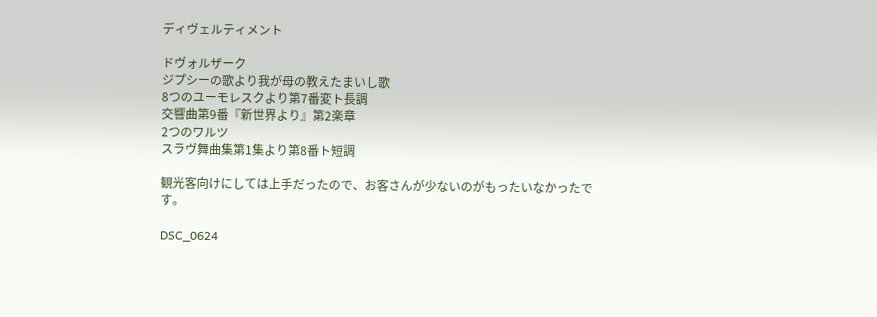ディヴェルティメント

ドヴォルザーク
ジプシーの歌より我が母の教えたまいし歌
8つのユーモレスクより第7番変ト長調
交響曲第9番『新世界より』第2楽章
2つのワルツ
スラヴ舞曲集第1集より第8番ト短調

観光客向けにしては上手だったので、お客さんが少ないのがもったいなかったです。

DSC_0624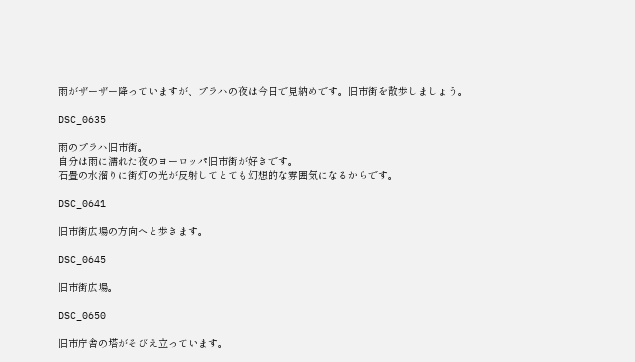雨がザーザー降っていますが、プラハの夜は今日で見納めです。旧市街を散歩しましょう。

DSC_0635

雨のプラハ旧市街。
自分は雨に濡れた夜のヨーロッパ旧市街が好きです。
石畳の水溜りに街灯の光が反射してとても幻想的な雰囲気になるからです。

DSC_0641

旧市街広場の方向へと歩きます。

DSC_0645

旧市街広場。

DSC_0650

旧市庁舎の塔がそびえ立っています。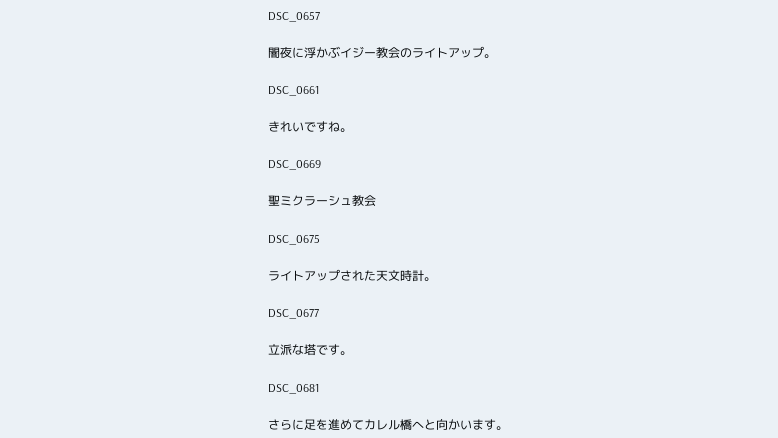DSC_0657

闇夜に浮かぶイジー教会のライトアップ。

DSC_0661

きれいですね。

DSC_0669

聖ミクラーシュ教会

DSC_0675

ライトアップされた天文時計。

DSC_0677

立派な塔です。

DSC_0681

さらに足を進めてカレル橋へと向かいます。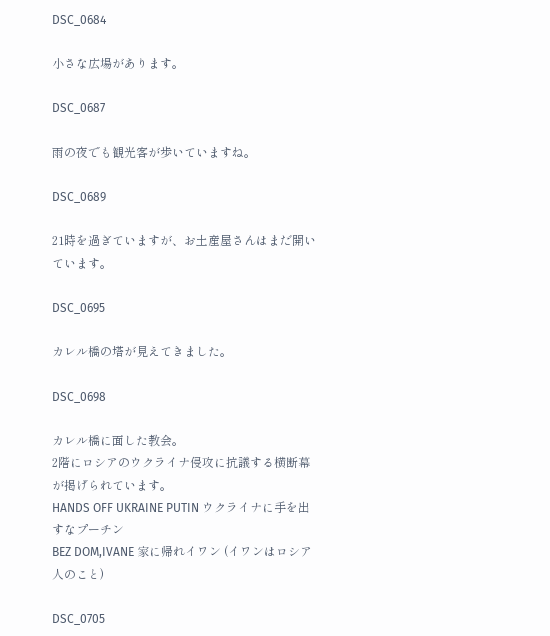DSC_0684

小さな広場があります。

DSC_0687

雨の夜でも観光客が歩いていますね。

DSC_0689

21時を過ぎていますが、お土産屋さんはまだ開いています。

DSC_0695

カレル橋の塔が見えてきました。

DSC_0698

カレル橋に面した教会。
2階にロシアのウクライナ侵攻に抗議する横断幕が掲げられています。
HANDS OFF UKRAINE PUTIN ウクライナに手を出すなプーチン
BEZ DOM,IVANE 家に帰れイワン (イワンはロシア人のこと)

DSC_0705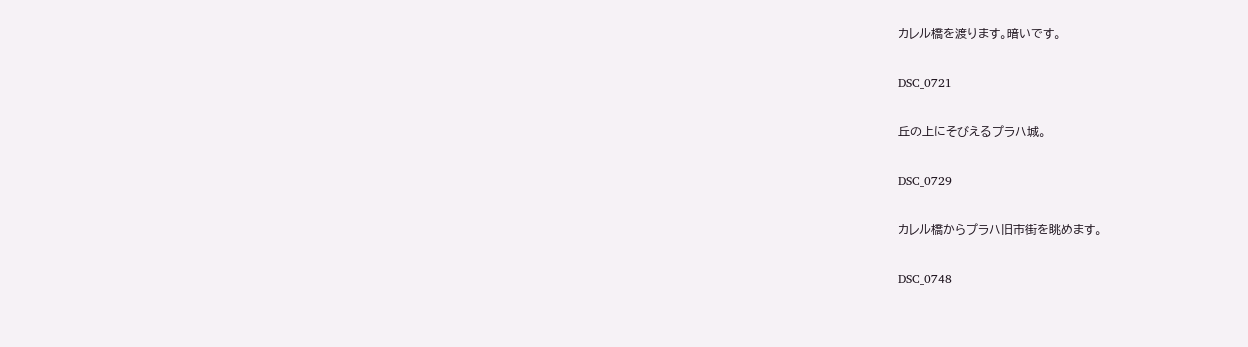カレル橋を渡ります。暗いです。

DSC_0721

丘の上にそびえるプラハ城。

DSC_0729

カレル橋からプラハ旧市街を眺めます。

DSC_0748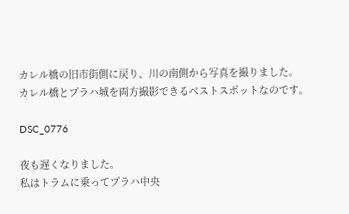カレル橋の旧市街側に戻り、川の南側から写真を撮りました。
カレル橋とプラハ城を両方撮影できるベストスポットなのです。

DSC_0776

夜も遅くなりました。
私はトラムに乗ってプラハ中央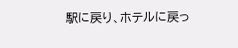駅に戻り、ホテルに戻っ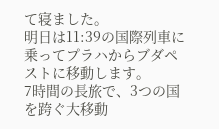て寝ました。
明日は11:39の国際列車に乗ってプラハからブダペストに移動します。
7時間の長旅で、3つの国を跨ぐ大移動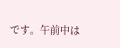です。午前中は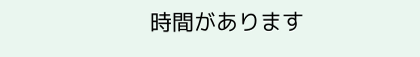時間があります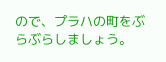ので、プラハの町をぶらぶらしましょう。